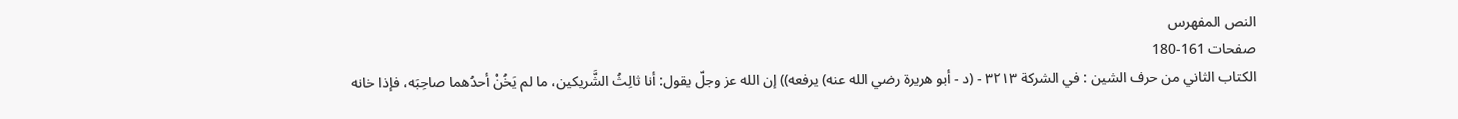النص المفهرس
صفحات 161-180
الكتاب الثاني من حرف الشين : في الشركة ٣٢١٣ - (د - أبو هريرة رضي الله عنه) يرفعه)) إن الله عز وجلّ يقول: أنا ثالِثُ الشَّريكين، ما لم يَخُنْ أحدُهما صاحِبَه، فإذا خانه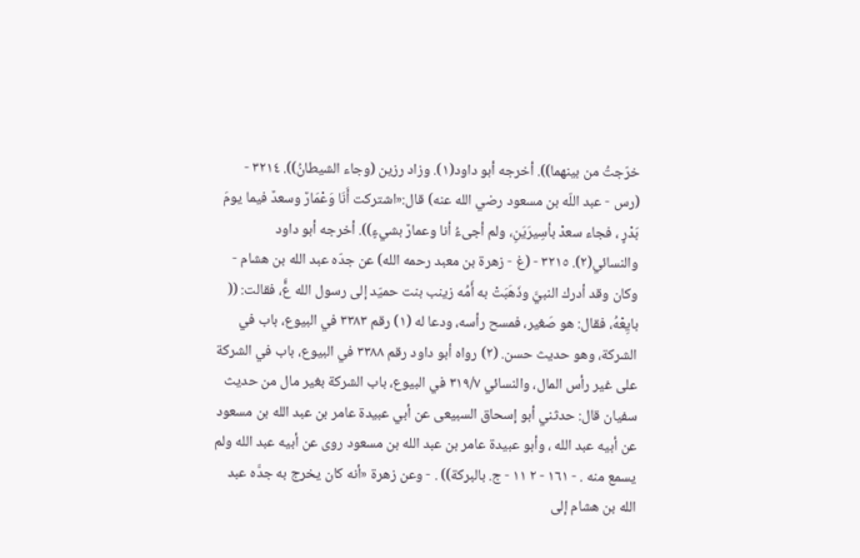خرّجتُ من بينهما)). أخرجه أبو داود(١). وزاد رزين (وجاء الشيطانُ)). ٣٢١٤ - (رس - عبد اللّه بن مسعود رضي الله عنه) قال:«اشتركت أَنَا وَعْمَارٌ وسعدٌ فيما يومَ بَدْرٍ ، فجاء سعدْ بأسِيرَيَنِ، ولم أجىءُ أنا وعمارٌ بشيءٍ)). أخرجه أبو داود والنسائي(٢). ٣٢١٥ - (غ - زهرة بن معبد رحمه الله) عن جدّه عبد الله بن هشام - وكان وقد أدرك النبيَّ وذَهَبَتْ به أَمُه زينب بنت حميّد إلى رسول الله عٍَّ، فقالت: (( بايِعْهُ، فقال: هو صَغير، فمسح رأسه، ودعا له (١) رقم ٣٣٨٣ في البيوع، باب في الشركة، وهو حديث حسن. (٢) رواه أبو داود رقم ٣٣٨٨ في البيوع، باب في الشركة على غير رأس المال، والنسائي ٣١٩/٧ في البيوع، باب الشركة بغير مال من حديث سفيان قال: حدثني أبو إسحاق السبيعى عن أبي عبيدة عامر بن عبد الله بن مسعود عن أبيه عبد الله ، وأبو عبيدة عامر بن عبد الله بن مسعود روى عن أبيه عبد الله ولم يسمع منه . - ١٦١ - ٢ ١١ - ج. بالبركة)) . - وعن زهرة «أنه كان يخرج به جدَّه عبد الله بن هشام إلى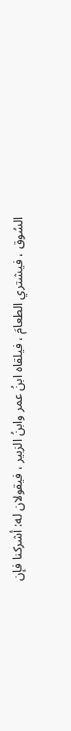السُوق ، فيشتري الطعامَ ، فيلقاه ابنُ عمر وابنُ الزبير ، فيقولان له: أشركنا فإن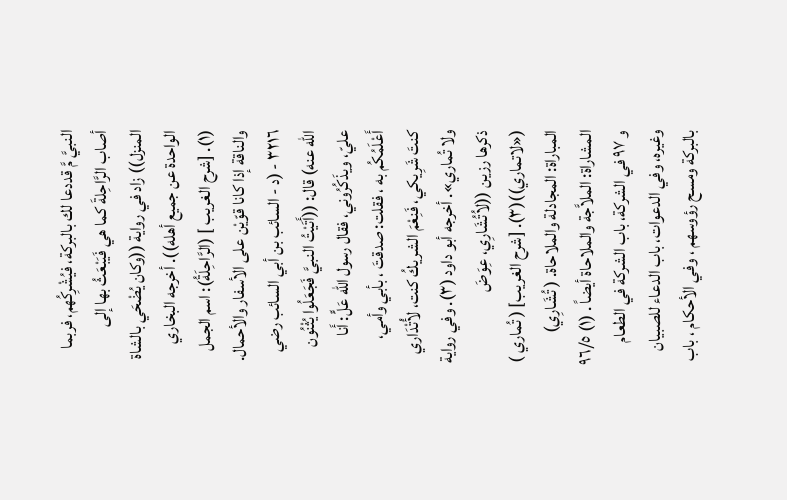النبيَّ مَّ قددعا لك بالبركة، فيُشْرِكُهم، فربما أصاب الرَّاحِلةَ كما هي فَيَبْعَثُ بها إلى المنزل)) زاد في رواية ((وكان يُضْحَي بالشاة الواحدة عن جميع أهله)). أخرجه البخاري (١). [شرح الغريب ] (الرَّاحِلَةُ): اسم الجمل والناقة إذا كانا قوّيْن على الأسفار والأحمال. ٣٢١٦ - (د - السائب بن أبي السائب رضي الله عنه) قال: ((أَتَيْتُ النبيَّ فَجَعَلُوا يُثْنُون عليّ، ويذَكُرُوني، فقال رسول الله عَلٍّ: أَنا أَعْلَمُكُم به ، فقلت: صدقتَ ، بأبي وأمي، كنتَ شَرِيكي، فَنِعْمَ الشريكُ كنت، لأُتْدَاري ولا تُماري». أخرجه أبو داود (٣). وفي رواية ذكرها رزين ((لاُتُشَارِي، عِوَضَ («لاتماري))(٣). [شرح الغريب] ( تُماري ) المباراة: المجادلة والملاحاة. ( تُشَارِي) المشاراة: الملاَّجة والملاحاة أيضاً . (١) ٩٦/٥ و ٩٧ في الشركة، باب الشركة في الطعام وغيره، وفي الدعوات، باب الدعاء للصبيان بالبركة ومسح رؤوسهم ، وفي الأحكام ، باب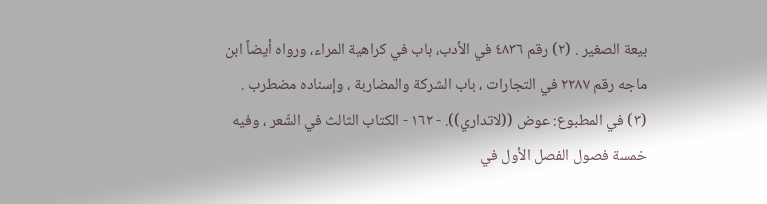بيعة الصغير . (٢) رقم ٤٨٣٦ في الأدب، باب في كراهية المراء، ورواه أيضاً ابن ماجه رقم ٢٢٨٧ في التجارات ، باب الشركة والمضاربة ، وإسناده مضطرب . (٣) في المطبوع: عوض ((لاتداري)). - ١٦٢ - الكتاب الثالث في الشّعر ، وفيه خمسة فصول الفصل الأول في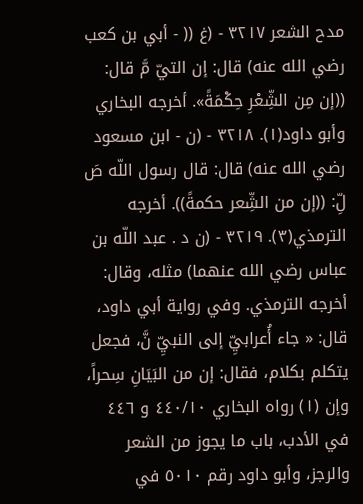مدح الشعر ٣٢١٧ - (غ (( - أبي بن كعب رضي الله عنه) قال: إن التيّ مَّ قال: ((إن مِن الشِّعْرِ حِكْمَةً». أخرجه البخاري وأبو داود(١). ٣٢١٨ - (ن - ابن مسعود رضي الله عنه) قال: قال رسول اللّه صَ لِّ: ((إن من الشِّعر حكمةً)). أخرجه الترمذي(٣). ٣٢١٩ - (ن د . عبد اللّه بن عباس رضي الله عنهما) مثله، وقال: أخرجه الترمذي. وفي رواية أبي داود، قال: « جاء أُعرابيِّ إلى النبيِّ نَّ، فجعل يتكلم بكلام، فقال: إن من البَيَانِ سِحراً، وإن (١) رواه البخاري ٤٤٠/١٠ و ٤٤٦ في الأدب، باب ما يجوز من الشعر والرجز، وأبو داود رقم ٥٠١٠ في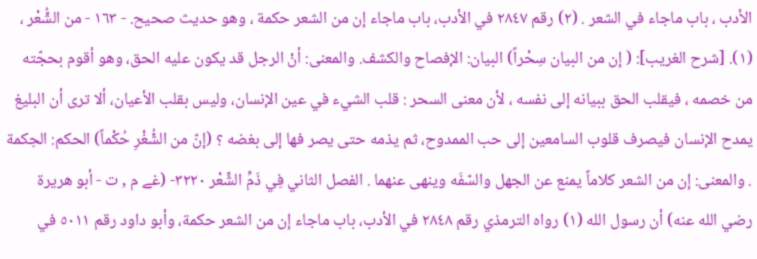الأدب ، باب ماجاء في الشعر . (٢) رقم ٢٨٤٧ في الأدب، باب ماجاء إن من الشعر حكمة ، وهو حديث صحيح. - ١٦٣ - من الشُّعْر ، (١). [شرح الغريب]: ( إن من البيان سِحْراً) البيان: الإفصاح والكشف. والمعنى: أنْ الرجل قد يكون عليه الحق، وهو أقوم بحجّته من خصمه ، فيقلب الحق ببيانه إلى نفسه ، لأن معنى السحر : قلب الشيء في عين الإنسان، وليس بقلب الأعيان، ألا ترى أن البليغ يمدح الإنسان فيصرف قلوب السامعين إلى حب الممدوح، ثم يذمه حتى يصر فها إلى بغضه ؟ (إنّ من الشُّغْرِ حُكْماً) الحكم: الحِكمة . والمعنى: إن من الشعر كلاماً يمنع عن الجهل والسّفَه وينهى عنهما . الفصل الثاني فِي ذَمِّ الشِّعْر ٣٢٢٠- (غے م , ت - أبو هريرة رضي الله عنه) أن رسول الله (١) رواه الترمذي رقم ٢٨٤٨ في الأدب، باب ماجاء إن من الشعر حكمة، وأبو داود رقم ٥٠١١ في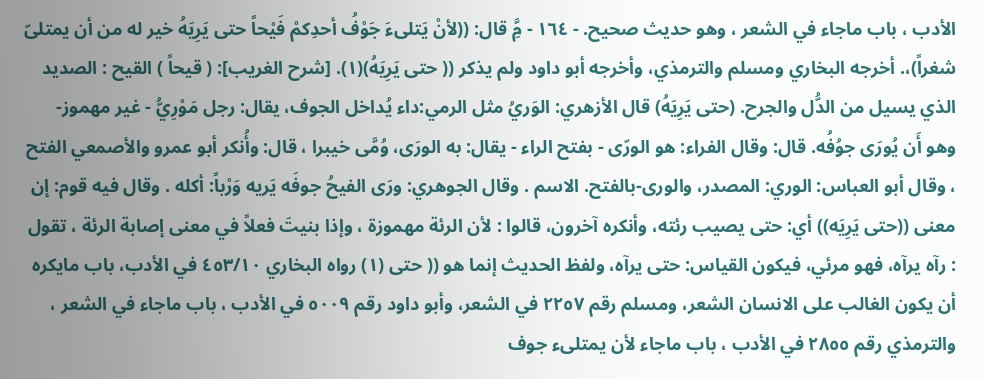الأدب ، باب ماجاء في الشعر ، وهو حديث صحيح. - ١٦٤ - مَِّ قال: ((لأنْ يَتلىءَ جَوْفُ أحدِكمْ فَيْحاً حتى يَرِيَهُ خير له من أن يمتلىّ شغراً)،. أخرجه البخاري ومسلم والترمذي، وأخرجه أبو داود ولم يذكر (( حتى يَرِيَهُ)(١). [شرح الغريب]: ( قيحاً ) القيح : الصديد الذي يسيل من الدُّل والجرح. (حتى يَرِيَهُ) قال الأزهري: الوَريُ مثل الرمي:داء يُداخل الجوف، يقال: رجل مَوْرِيُّ - غير مهموز- وهو أَن يُورَى جوُفُه. قال: وقال الفراء: هو الورّى - بفتح الراء - يقال: به الورَى، وُمَّى خيبرا ، قال: وأُنكر أبو عمرو والأصمعي الفتح ، وقال أبو العباس: الوري: المصدر، والورى-بالفتح. الاسم . وقال الجوهري: ورَى الفيحُ جوفَه يَريه وَرْباً: أكله . وقال فيه قوم: إن معنى ((حتى يَرِيَه)) أي: حتى يصيب رئته، وأنكره آخرون، قالوا : لأن الرئة مهموزة ، وإذا بنيتَ فعلاً في معنى إصابة الرئة ، تقول : رآه يرآه، فهو مرئي، فيكون القياس: حتى يرآه، ولفظ الحديث إنما هو (( حتى (١) رواه البخاري ٤٥٣/١٠ في الأدب، باب مايكره أن يكون الغالب على الانسان الشعر، ومسلم رقم ٢٢٥٧ في الشعر، وأبو داود رقم ٥٠٠٩ في الأدب ، باب ماجاء في الشعر ، والترمذي رقم ٢٨٥٥ في الأدب ، باب ماجاء لأن يمتلىء جوف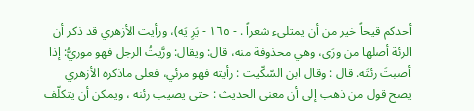أحدكم قيحاً خير من أن يمتلىء شعراً . - ١٦٥ - يَرِ يَه)، ورأيت الأزهري قد ذكر أن الرئة أصلها من ورَى، وهي محذوفة منه، قال: ويقال: ورَّيتُ الرجل فهو موريُّ: إذا أصبتَ رئتَه. قال : وقال ابن السّكّيت : رأيته فهو مرئي، فعلى ماذكره الأزهري يصح قول من ذهب إلى أن معنى الحديث : حتى يصيب رئنه ، ويمكن أن يتكلّف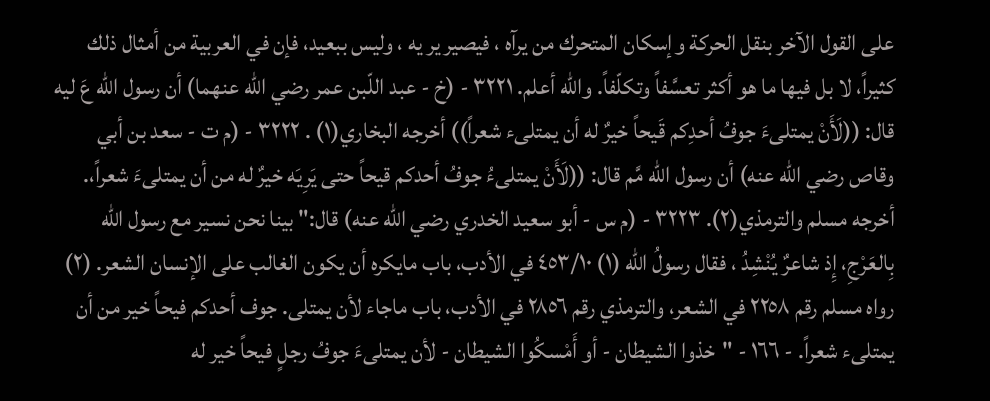على القول الآخر بنقل الحركة وإسكان المتحرك من یرآه ، فیصیر یر یه ، وليس ببعيد، فإن في العربية من أمثال ذلك كثيراً، لا بل فيها ما هو أكثر تعسَّفاً وتكلّفاً. والله أعلم. ٣٢٢١ - (خ - عبد اللّبن عمر رضي الله عنهما) أن رسول الله عَ ليه قال: ((لَأَنْ يمتلىءَ جوفُ أحدِكم قَيحاً خيرٌ له أن يمتلىء شعراً)) أخرجه البخاري(١) . ٣٢٢٢ - (م ت - سعد بن أبي وقاص رضي الله عنه) أن رسول الله مَّم قال: ((لَأَنْ يمتلىءُ جوفُ أحدكم قيحاً حتى يَرِيَه خيرٌ له من أن يمتلىءَ شعراً،. أخرجه مسلم والترمذي(٢). ٣٢٢٣ - (م س - أبو سعيد الخدري رضي الله عنه) قال:" بینا نحن نسير مع رسول الله بِالعَرْجِ، إِذ شاعرٌ يُنْشِدُ ، فقال رسولُ الله (١) ٤٥٣/١٠ في الأدب، باب مايكره أن يكون الغالب على الإنسان الشعر. (٢) رواه مسلم رقم ٢٢٥٨ في الشعر، والترمذي رقم ٢٨٥٦ في الأدب، باب ماجاء لأن يمتلى. جوف أحدكم فيحاً خير من أن يمتلىء شعراً. - ١٦٦ - "خذوا الشيطان - أو أَمْسكُوا الشيطان - لأن يمتلىءَ جوفُ رجلٍ فيحاً خير له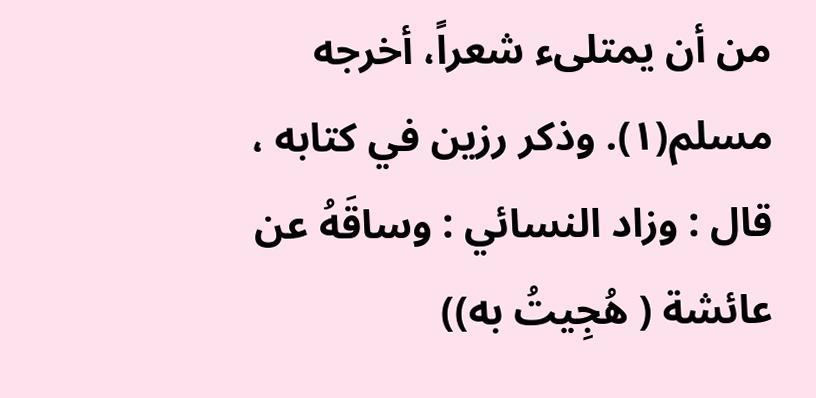من أن يمتلىء شعراً، أخرجه مسلم(١). وذكر رزين في كتابه ، قال : وزاد النسائي : وساقَهُ عن عائشة ( هُجِيتُ به))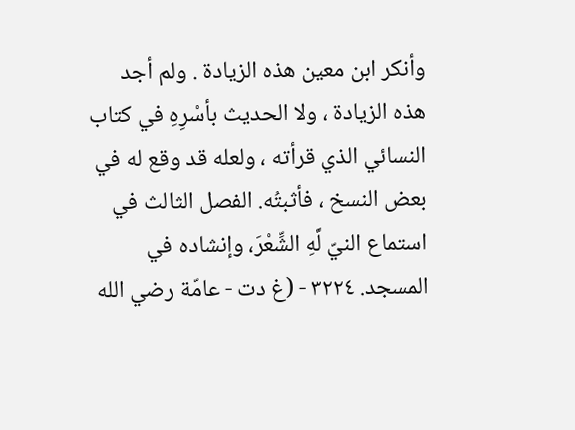وأنكر ابن معين هذه الزيادة . ولم أجد هذه الزيادة ، ولا الحديث بأسْرِهِ في كتاب النسائي الذي قرأته ، ولعله قد وقع له في بعض النسخ ، فأثبتُه. الفصل الثالث في استماع النيّ لَّهِ الشِّعْرَ، وإنشاده في المسجد. ٣٢٢٤ - (غ دت - عامّة رضي الله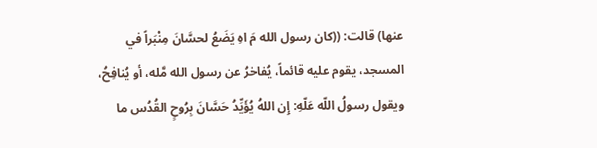عنها) قالت: ((كان رسول الله مَ اهِ يَضَعُ لحسَّانَ مِنْبَراً في المسجد، يقوم عليه قائماً، يُفاخرُ عن رسول الله مَّله، أو يُنافِحُ، ويقول رسولُ اللّه عَلّهِ: إِن اللهُ يُؤَيِّدُ حَسَّانَ بِرُوحٍ القُدُس ما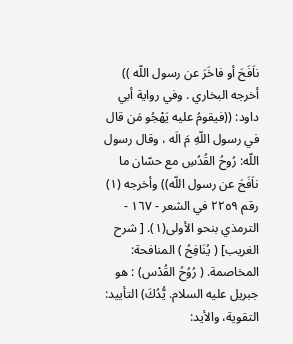ناَفَحَ أو فاخَرَ عن رسول اللّه )) أخرجه البخاري . وفي رواية أبي داود: ((فيقومُ عليه يَهْجُو مَن قال في رسول اللّهِ مَ الَه ، وقال رسول اللّه: رُوحُ القُدُسِ مع حسّان ما ناَفَحَ عن رسول اللّه)) وأخرجه (١) رقم ٢٢٥٩ في الشعر - ١٦٧ - الترمذي بنحو الأولى(١). [ شرح الغريب] ( يُنَافِحُ ) المنافحة: المخاصمة. ( رُوُحُ القُدْس) : هو جبريل عليه السلام. يُّدُكَ) التأييد: التقوية، والأيد: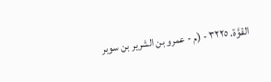القوَّة. ٣٢٢٥ - (م - عمرو بن الشرير بن سوبر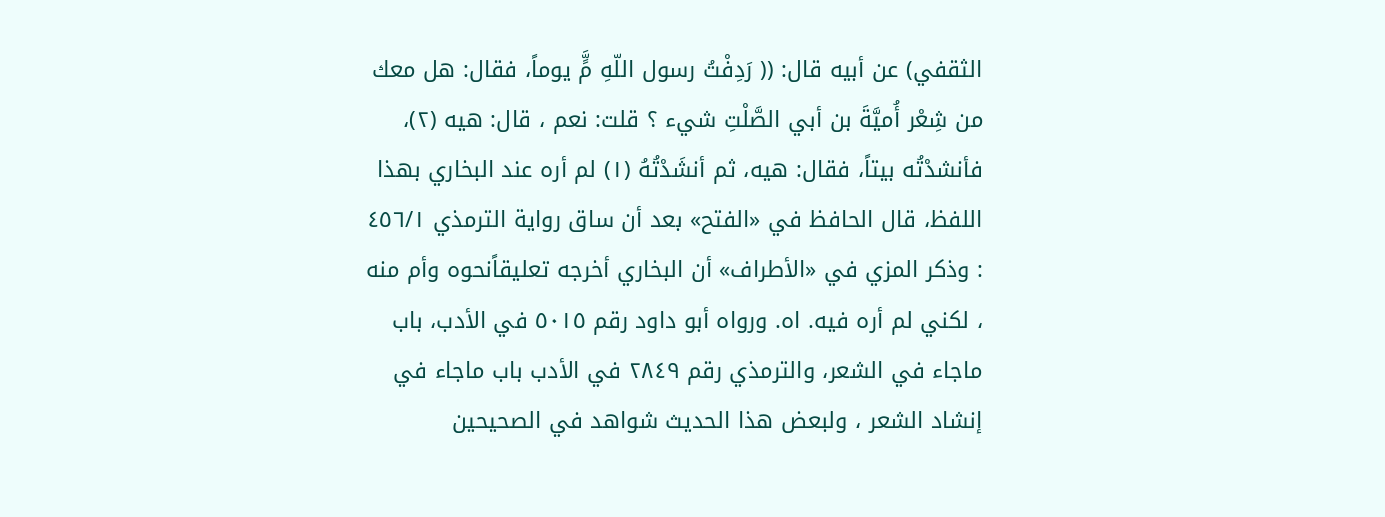الثقفي) عن أبيه قال: (( رَدِفْتُ رسول اللّهِ مٍَّ يوماً، فقال: هل معك من شِعْر أُميَّةَ بن أبي الصَّلْتِ شيء ؟ قلت: نعم ، قال: هيه (٢)، فأنشدْتُه بيتاً، فقال: هيه، ثم أنشَدْتُهُ (١) لم أره عند البخاري بهذا اللفظ، قال الحافظ في «الفتح» بعد أن ساق رواية الترمذي ٤٥٦/١ : وذكر المزي في «الأطراف» أن البخاري أخرجه تعليقاًنحوه وأم منه ، لكني لم أره فيه. اه. ورواه أبو داود رقم ٥٠١٥ في الأدب، باب ماجاء في الشعر، والترمذي رقم ٢٨٤٩ في الأدب باب ماجاء في إنشاد الشعر ، ولبعض هذا الحديث شواهد في الصحيحين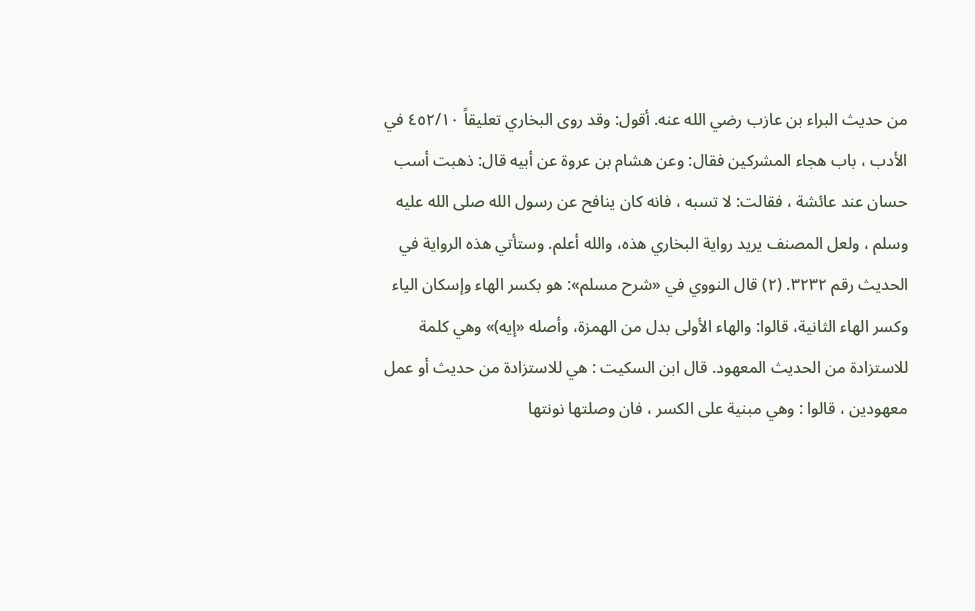من حديث البراء بن عازب رضي الله عنه. أقول: وقد روى البخاري تعليقاً ٤٥٢/١٠ في الأدب ، باب هجاء المشركين فقال: وعن هشام بن عروة عن أبيه قال: ذهبت أسب حسان عند عائشة ، فقالت: لا تسبه ، فانه كان ينافح عن رسول الله صلى الله عليه وسلم ، ولعل المصنف يريد رواية البخاري هذه، والله أعلم. وستأتي هذه الرواية في الحديث رقم ٣٢٣٢. (٢) قال النووي في «شرح مسلم»: هو بكسر الهاء وإسكان الياء وكسر الهاء الثانية، قالوا: والهاء الأولى بدل من الهمزة، وأصله «إيه)» وهي كلمة للاستزادة من الحديث المعهود. قال ابن السكيت : هي للاستزادة من حديث أو عمل معهودين ، قالوا : وهي مبنية على الكسر ، فان وصلتها نونتها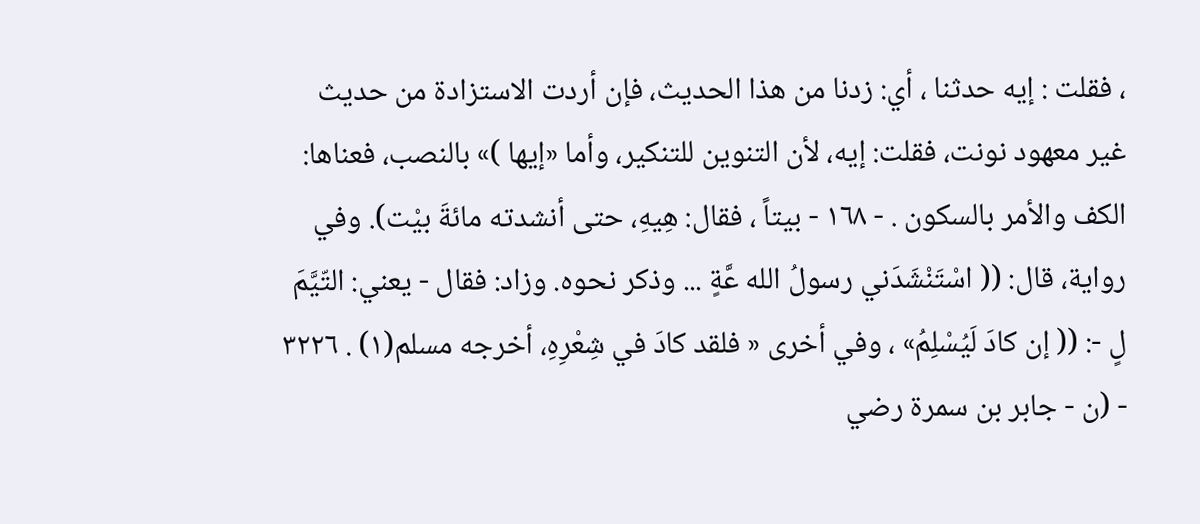، فقلت : إيه حدثنا ، أي: زدنا من هذا الحديث، فإن أردت الاستزادة من حديث غير معهود نونت، فقلت: إيه، لأن التنوين للتنكير، وأما «إيها )» بالنصب، فعناها: الكف والأمر بالسكون . - ١٦٨ - بيتاً ، فقال: هِيهِ، حتى أنشدته مائةَ بيْت). وفي رواية، قال: (( اسْتَنْشَدَني رسولُ الله عَّةٍ ... وذكر نحوه. وزاد: فقال - يعني: التّيَّمَ لٍ -: (( إن كادَ لَيُسْلِمُ» ، وفي أخرى « فلقد كادَ في شِعْرِهِ، أخرجه مسلم(١) . ٣٢٢٦ - (ن - جابر بن سمرة رضي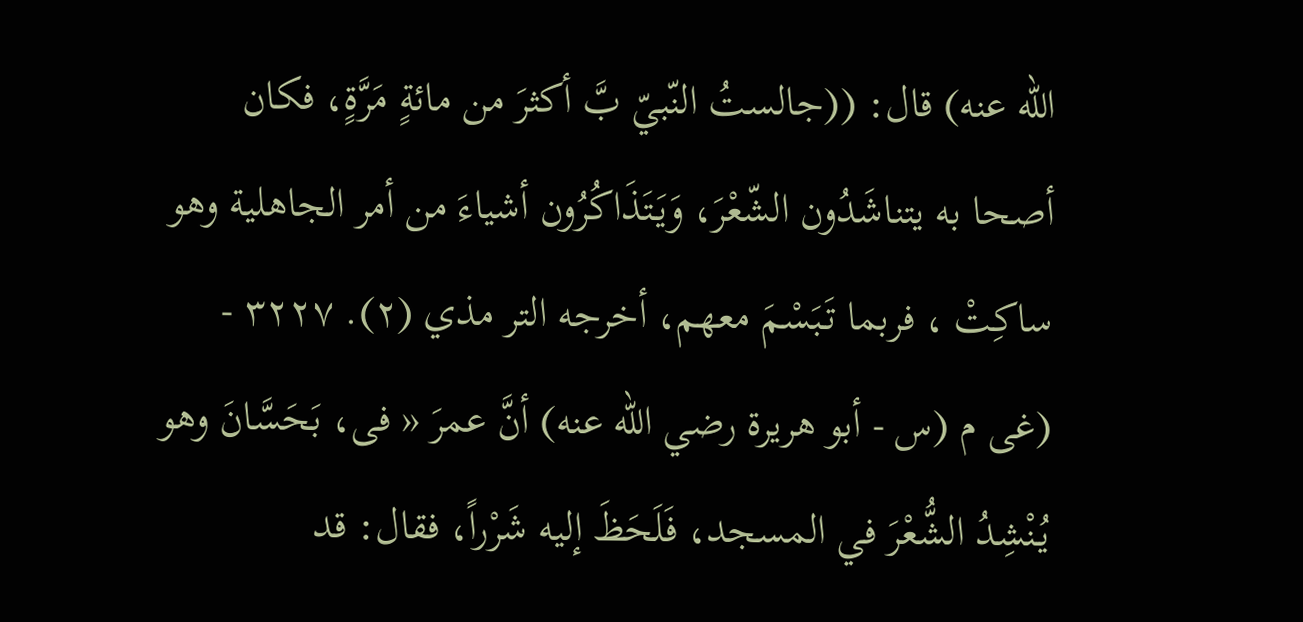الله عنه) قال: ((جالستُ النّبيّ بَّ أكثرَ من مائةٍ مَرَّةٍ، فكان أصحا به يتناشَدُون الشّعْرَ، وَيَتَذَاكُرُون أشياءَ من أمر الجاهلية وهو ساكِتْ ، فربما تَبَسْمَ معهم، أخرجه التر مذي (٢). ٣٢٢٧ - (غى م (س - أبو هريرة رضي الله عنه) أنَّ عمرَ « فى، بَحَسَّانَ وهو يُنْشِدُ الشُّعْرَ في المسجد، فَلَحَظَ إليه شَرْراً، فقال: قد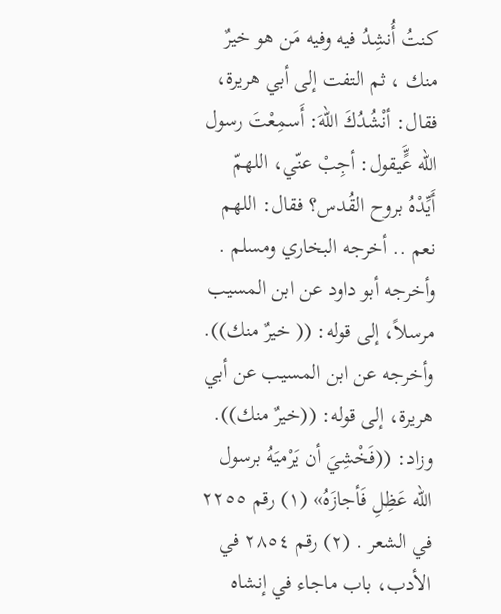كنتُ أُنشِدُ فيه وفيه مَن هو خيرٌ منك ، ثم التفت إلى أبي هريرة، فقال: أنْشُدُكَ اللهَ: أَسمِعْتَ رسول الله عٍَّيقول: أجِبْ عنّي، اللهمّ أَيِّدْهُ بروح القُدس؟ فقال: اللهم نعم .. أخرجه البخاري ومسلم . وأخرجه أبو داود عن ابن المسيب مرسلاً، إلى قوله: (( خيرٌ منك)). وأخرجه عن ابن المسيب عن أبي هريرة، إلى قوله: ((خيرٌ منك)). وزاد: ((فَخْشِيَ أن يَرْميَهُ برسول الله عَظِلِ فَأجازَهُ» (١) رقم ٢٢٥٥ في الشعر . (٢) رقم ٢٨٥٤ في الأدب، باب ماجاء في إنشاه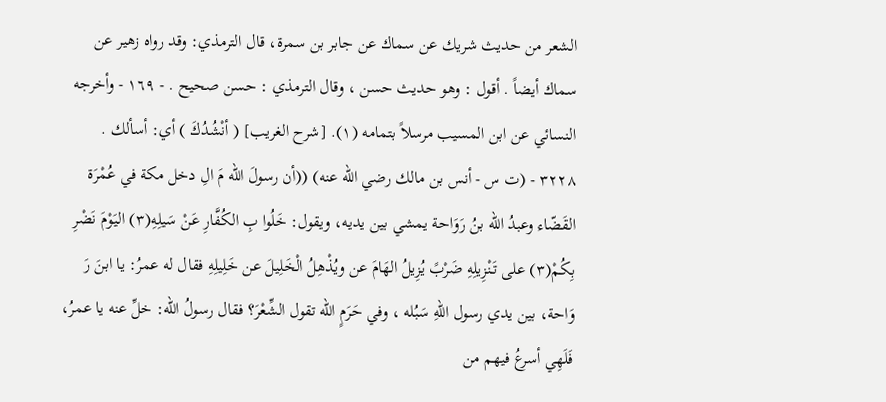الشعر من حديث شريك عن سماك عن جابر بن سمرة، قال الترمذي: وقد رواه زهير عن سماك أيضاً . أقول : وهو حديث حسن ، وقال الترمذي : حسن صحيح . - ١٦٩ - وأخرجه النسائي عن ابن المسيب مرسلاً بتمامه (١). [شرح الغريب] ( أنْشُدُكَ ) أي: أسألك . ٣٢٢٨ - (ت س - أنس بن مالك رضي الله عنه) ((أن رسولَ الله مَ الِ دخل مكة في عُمْرَة القَضّاء وعبدُ الله بنُ رَوَاحة يمشي بين يديه، ويقول: خَلُوا بِ الكُفَّارِ عَنْ سَيلِهِ(٣) اليَوْمَ نَضْرِ بِكُمْ(٣) على تَنْزِيلِهِ ضَرْبً يُزِيلُ الهَامَ عن ويُذْهِلُ الْخَلِيلَ عن خَلِيلِهِ فقال له عمرُ: يا ابنَ رَ وَاحة، بين يدي رسول اللّهِ سَبُله ، وفي حَرَمٍ الله تقول الشِّعْرَ؟ فقال رسولُ الله: خلِّ عنه يا عمرُ، فَلَهِي أسرعُ فيهم من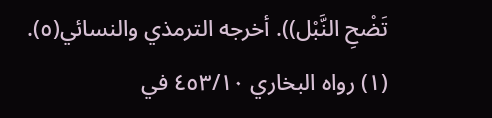تَضْحِ النَّبْل)). أخرجه الترمذي والنسائي(٥). (١) رواه البخاري ٤٥٣/١٠ في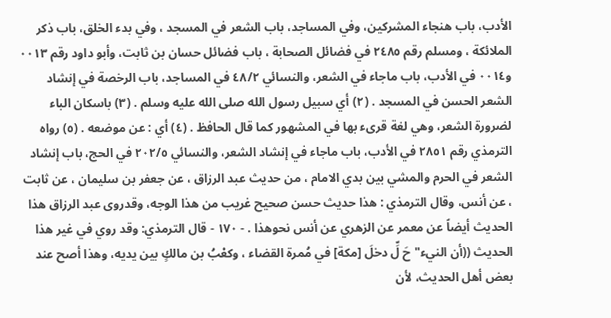الأدب، باب هنجاء المشركين، وفي المساجد، باب الشعر في المسجد ، وفي بدء الخلق، باب ذكر الملائكة ، ومسلم رقم ٢٤٨٥ في فضائل الصحابة ، باب فضائل حسان بن ثابت، وأبو داود رقم ٠٠١٣ و٠٠١٤ في الأدب، باب ماجاء في الشعر، والنسائي ٤٨/٢ في المساجد، باب الرخصة في إنشاد الشعر الحسن في المسجد . (٢) أي سبيل رسول الله صلى الله عليه وسلم . (٣) باسكان الباء لضرورة الشعر، وهي لغة قرىء بها في المشهور كما قال الحافظ . (٤) أي : عن موضعه . (٥) رواه الترمذي رقم ٢٨٥١ في الأدب، باب ماجاء في إنشاد الشعر، والنسائي ٢٠٢/٥ في الحج، باب إنشاد الشعر في الحرم والمشي بين بدي الامام ، من حديث عبد الرزاق ، عن جعفر بن سليمان ، عن ثابت ، عن أنس، وقال الترمذي : هذا حديث حسن صحيح غريب من هذا الوجه، وقدروى عبد الرزاق هذا الحديث أيضاً عن معمر عن الزهري عن أنس نحوهذا . - ١٧٠ - قال الترمذي: وقد روي في غير هذا الحديث ((أن النيء" حَ لِّ دخلَ [مكة] في مُمرة القضاء ، وكعْبُ بن مالكٍ بين يديه، وهذا أصح عند بعض أهل الحديث، لأن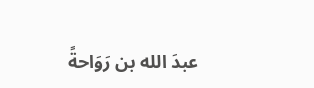عبدَ الله بن رَوَاحةً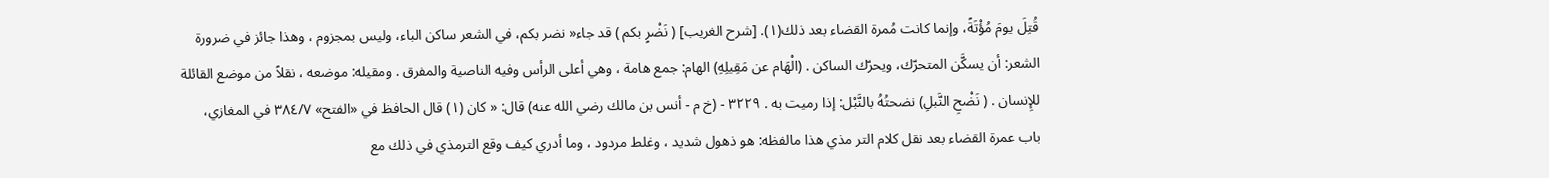قُتِلَ يومَ مُؤْتَةً، وإنما كانت مُمرة القضاء بعد ذلك(١). [شرح الغريب] ( نَضْرٍ بكم ) قد جاء« نضر بكم، في الشعر ساكن الباء، وليس بمجزوم ، وهذا جائز في ضرورة الشعر: أن يسكَّن المتحرّك، ويحرّك الساكن . (الْهَام عن مَقِيلِهِ) الهام: جمع هامة ، وهي أعلى الرأس وفيه الناصية والمفرق . ومقيله: موضعه ، نقلاً من موضع القائلة للإِنسان . ( نَضْحِ النَّبلِ) نضحتُهُ بالنَّبْل: إذا رميت به . ٣٢٢٩ - (خ م - أنس بن مالك رضي الله عنه) قال: « كان (١) قال الحافظ في «الفتح» ٣٨٤/٧ في المغازي، باب عمرة القضاء بعد نقل كلام التر مذي هذا مالفظه: هو ذهول شديد ، وغلط مردود ، وما أدري كيف وقع الترمذي في ذلك مع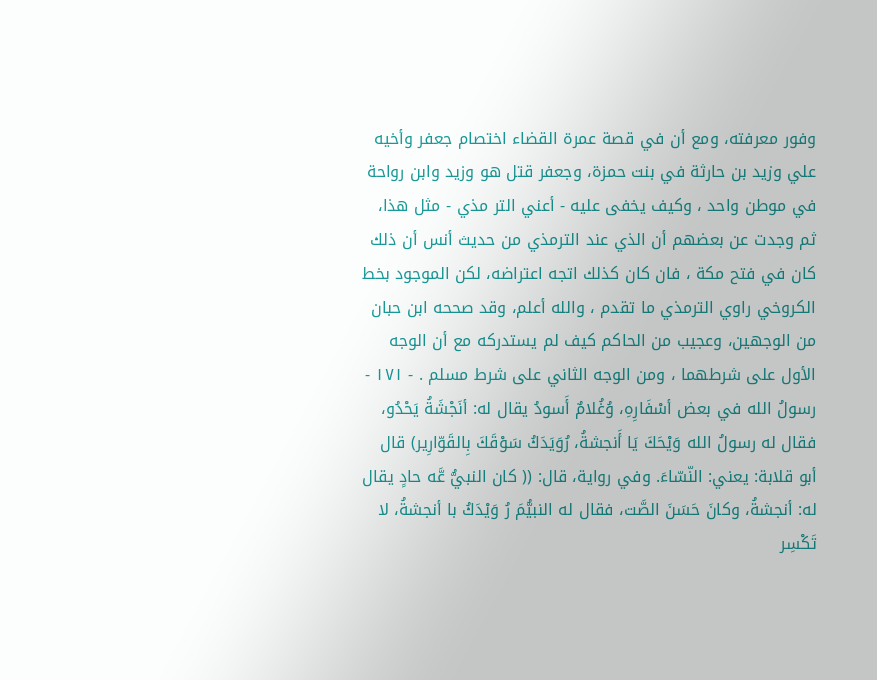وفور معرفته، ومع أن في قصة عمرة القضاء اختصام جعفر وأخيه علي وزيد بن حارثة في بنت حمزة، وجعفر قتل هو وزيد وابن رواحة في موطن واحد ، وكيف يخفى عليه - أعني التر مذي - مثل هذا، ثم وجدت عن بعضهم أن الذي عند الترمذي من حديث أنس أن ذلك كان في فتح مكة ، فان كان كذلك اتجه اعتراضه، لكن الموجود بخط الكروخي راوي الترمذي ما تقدم ، والله أعلم، وقد صححه ابن حبان من الوجهين، وعجيب من الحاكم كيف لم يستدركه مع أن الوجه الأول على شرطهما ، ومن الوجه الثاني على شرط مسلم . - ١٧١ - رسولُ الله في بعض أسْفَارِهِ، وُغُلامٌ أَسودُ يقال له: أنَجْشَةُ يَحْدُو، فقال له رسولُ الله وَيْحَكَ يَا أَنجشةُ، رُوَيَدَكُ سَوْقَكَ بِالقَوّارِير) قال أبو قلابة: يعني: النّسّاءَ. وفي رواية، قال: (( كان النبيُّ عَّه حادٍ يقال له: أنجشةُ، وكانَ حَسَنَ الصَّت، فقال له النبيُّمَ رُ وَيْدَكُ با أنجشةُ، لا تَكْسِر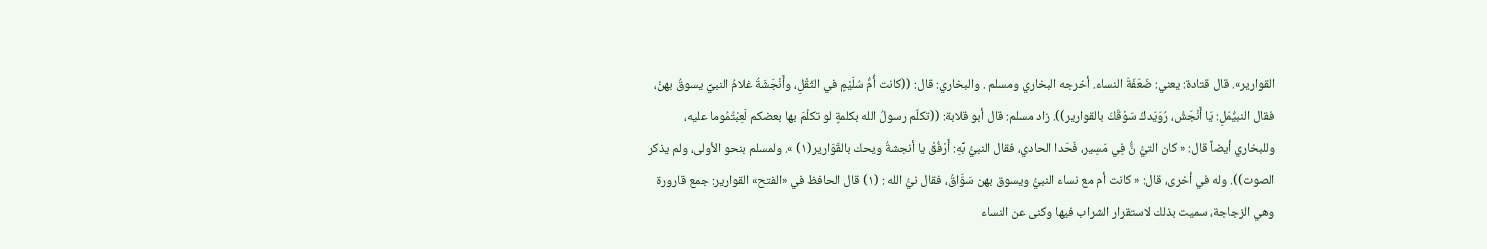القوارير». قال قتادة: يعني: ضَعَفَةَ النساء. أخرجه البخاري ومسلم . والبخاري: قال: ((كانت أُمُّ سُلَيْمٍ في الثّقْلِ، وأَنْجَشَةُ غلامُ النبيِّ يسوقُ بهنْ، فقال النبيُّمَلِ: يَا أَنْجَشُ، رُوَيَدكُ سَوْقَكَ بالقوارير)). زاد مسلم: قال أبو قلابة: ((تكلّم رسولُ الله بكلمةٍ لو تكلْمَ بها بعضكم لَعِبْتُمُوما عليه، وللبخاري أيضاً قال: « كان التيُّ نَُّ فِي مَسِير، فَحَدا الحادي، فقال النبيُّ بِّهِ: أَرْفُقْ يا أنجشةُ ويحك بالقَوَارير(١) ». ولمسلم بنحو الأولى، ولم يذكر الصوت)). وله في أخرى، قال: « كانت أم مع نساء النبيُّ ويسوق بهن سَوَّاقُ، فقال نيُّ الله : (١) قال الحافظ في «الفتح» القوارير: جمع قارورة وهي الزجاجة، سميت بذلك لاستقرار الشراب فيها وكنى عن النساء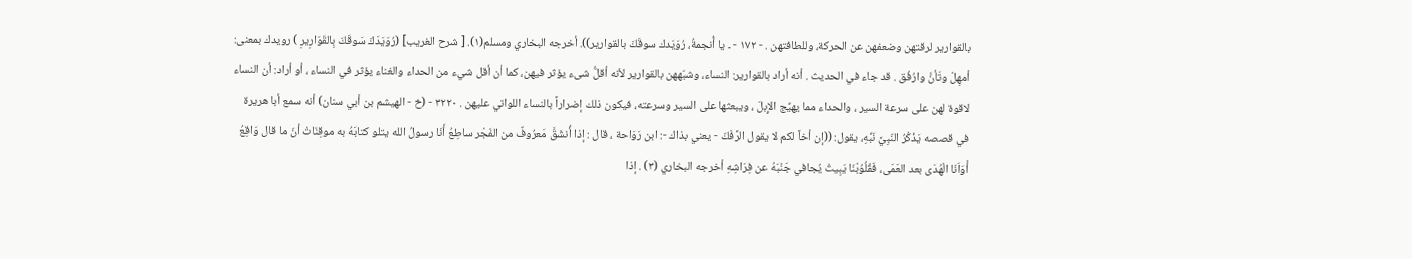بالقوارير لرقتهن وضعفهن عن الحركة، وللطافتهن . - ١٧٢ - ۔ يا أُنجمةُ، رُوَيَدك سوقَكَ بالقوارير)). أخرجه البخاري ومسلم(١). [ شرح الغريب] (رُوَيَدَكَ سَوقَكَ بِالقَوَارِيرِ ) رويدك بمعنى: أمهِلْ وتَأنَّ وارُفُق . قد جاء في الحديث . أنه أراد بالقوارير: النساء، وشبّههن بالقوارير لأنه أقلُّ شىء يؤثر فيهن، كما أن أقل شيء من الحداء والغناء يؤثر في النساء ، أو أراد: أن النساء لاقوة لهن على سرعة السير ، والحداء مما يهيِّج الإِبلَ ، ويبعثها على السير وسرعته، فيكون ذلك إضراراً بالنساء اللواتي عليهن . ٣٢٢٠ - (خ - الهيشم بن أبي سنان) أنه سمع أبا هريرة في قصصه يَذْكُرُ النّبِيَّ نَبِّهِ، يقول: ((إن أخاً لكم لا يقول الرَّفَكّ - يعني بذاك -: ابن رَوَاحة ، قال : إذا أُنشَقَّ مَعرُوفٌ من الفَجْر ساطِعُ أَنَا رسولُ الله يتلو كتابَهُ به موقِنَاتْ أنّ ما قال وَاقِعُ أْوَاَنَا الْهُدَى بعد العَمَى، فَقُلُوُبْنَا يَبِيتُ يُجافي جَنْبَهُ عن فِرَاشِهِ أخرجه البخاري (٣) . إذا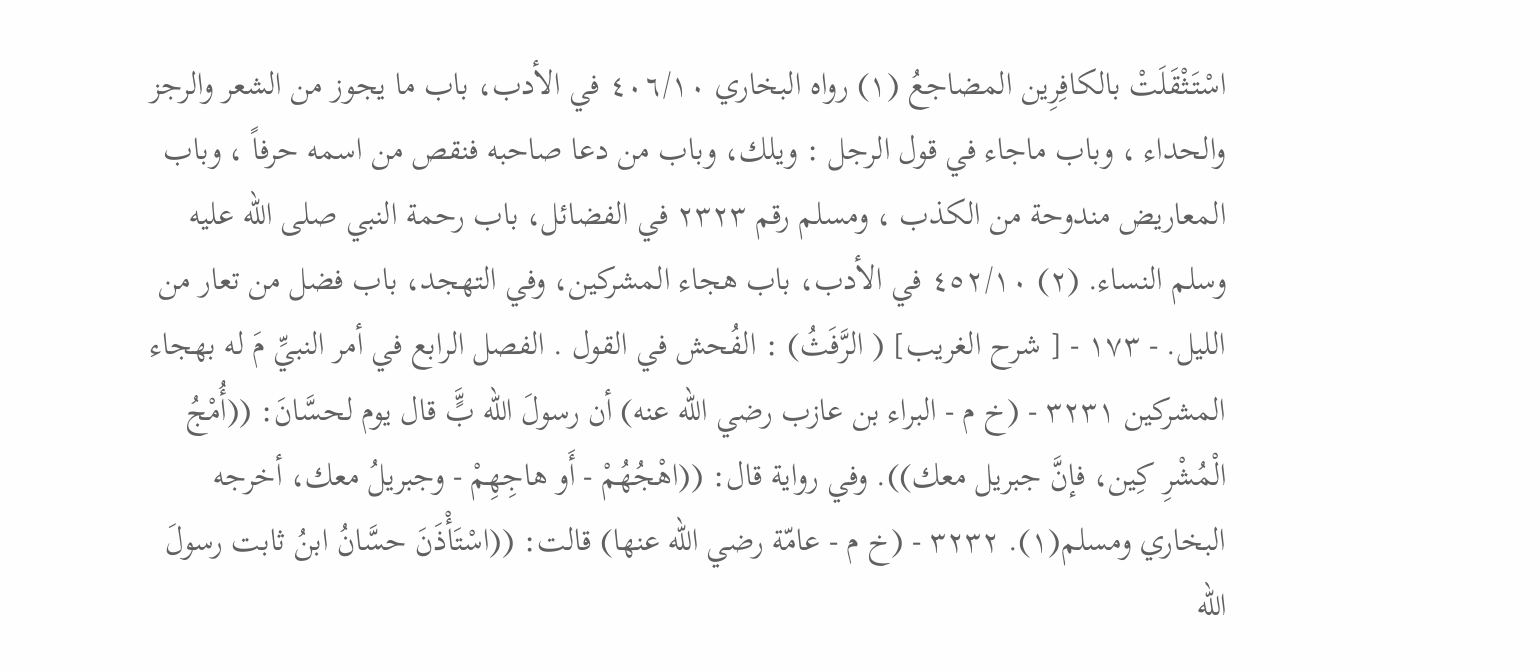اسْتَثْقَلَتْ بالكافِرِين المضاجعُ (١) رواه البخاري ٤٠٦/١٠ في الأدب، باب ما يجوز من الشعر والرجز والحداء ، وباب ماجاء في قول الرجل : ويلك، وباب من دعا صاحبه فنقص من اسمه حرفاً ، وباب المعاريض مندوحة من الكذب ، ومسلم رقم ٢٣٢٣ في الفضائل، باب رحمة النبي صلى الله عليه وسلم النساء. (٢) ٤٥٢/١٠ في الأدب، باب هجاء المشركين، وفي التهجد، باب فضل من تعار من الليل. - ١٧٣ - [ شرح الغريب] ( الرَّفَثُ) : الفُحش في القول . الفصل الرابع في أمر النبيِّ مَ له بهجاء المشركين ٣٢٣١ - (خ م - البراء بن عازب رضي الله عنه) أن رسولَ الله بٍَّ قال يوم لحسَّانَ: ((أُمْجُ الْمُشْرِ كِين، فإنَّ جبريل معك)). وفي رواية قال: ((اهْجُهُمْ - أَو هاجِهِمْ - وجبريلُ معك، أخرجه البخاري ومسلم(١). ٣٢٣٢ - (خ م - عامّة رضي الله عنها) قالت: ((اسْتَأْذَنَ حسَّانُ ابنُ ثابت رسولَ الله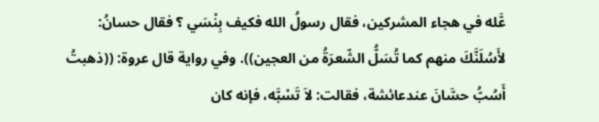عَّله في هجاء المشركين، فقال رسولُ الله فكيف بِنْسَي ؟ فقال حسانُ: لأَسُلَنَّكَ منهم كما تُسَلُّ الشّعرَةُ من العجين)). وفي رواية قال عروة: ((ذهبتُ أَسُبُّ حسَّانَ عندعائشة، فقالت: لاَ تَسْبَّه، فإنه كان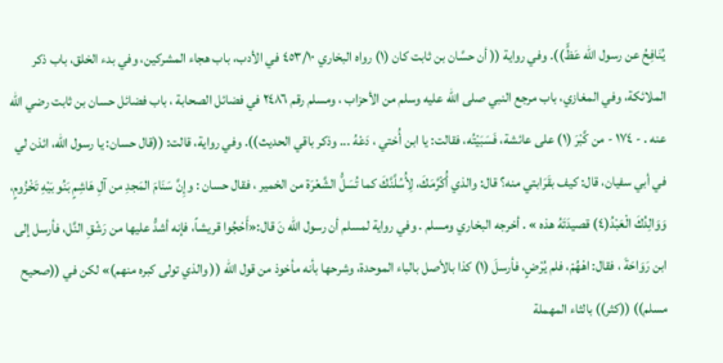يُنَافِحُ عن رسول الله عَظٍّ)). وفي رواية (( أن حسَّان بن ثابت كان (١) رواه البخاري ٤٥٣/١٠ في الأدب، باب هجاء المشركين، وفي بدء الخلق، باب ذكر الملائكة، وفي المغازي، باب مرجع النبي صلى الله عليه وسلم من الأحزاب ، ومسلم رقم ٢٤٨٦ في فضائل الصحابة ، باب فضائل حسان بن ثابت رضي الله عنه . - ١٧٤ - من كَّبْرَ (١) على عائشة، فَسَبَيْتُه، فقالت: يا ابن أُختي ، دَعْهُ ... وذكر باقي الحديث)). وفي رواية، قالت: ((قال حسان: يا رسول اللّه، ائذن لي في أبي سفيان، قال: كيف بقَرَابتي منه؟ قال: والذي أُكْرَّمَكَ، لِأُسُلَّنَّكَ كما تُسَلُّ الشَّعْرَة من الخمير ، فقال حسان : وإِنَّ سَنَامَ المَجدِ من آلِ هَاشِمٍ بَنُو بَيْهِ تَخْزُومٍ، وَوَالِدُكَ الْعَبْدُ(٤) قصيدَتَهُ هذه » . أخرجه البخاري ومسلم . وفي رواية لمسلم أن رسول الله نَ قال:«أَحْجُوا قريشاً، فإنه أشدُّ عليها من رَشْقِ النَّل، فأرسل إلى ابن رَوَاحَةَ ، فقال: اهْهُمْ، فلم يُرْضٍ، فأرسلَ (١) كذا بالأصل بالباء الموحدة، وشرحها بأنه مأخوذ من قول الله (( والذي تولى كبره منهم)» لكن في ((صحيح مسلم)) ((كثر)) بالثاء المهملة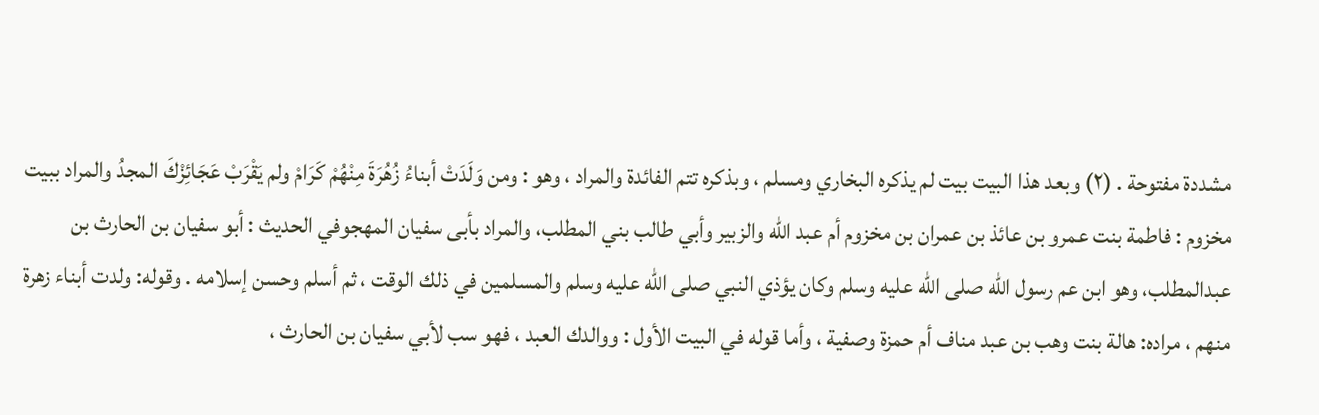مشددة مفتوحة . (٢) وبعد هذا البيت بيت لم يذكره البخاري ومسلم ، وبذكره تتم الفائدة والمراد ، وهو : ومن وَلَدَتْ أبناءُ زُهُرَةَ مِنْهُمْ كَرَامْ ولم يَقْرَبْ عَجَائِزْكَ المجدُ والمراد ببيت مخزوم : فاطمة بنت عمرو بن عائذ بن عمران بن مخزوم أم عبد الله والزبير وأبي طالب بني المطلب، والمراد بأبى سفيان المهجوفي الحديث : أبو سفيان بن الحارث بن عبدالمطلب، وهو ابن عم رسول الله صلى الله عليه وسلم وكان يؤذي النبي صلى الله عليه وسلم والمسلمين في ذلك الوقت ، ثم أسلم وحسن إسلامه . وقوله: ولدت أبناء زهرة منهم ، مراده: هالة بنت وهب بن عبد مناف أم حمزة وصفية ، وأما قوله في البيت الأول : ووالدك العبد ، فهو سب لأبي سفيان بن الحارث ،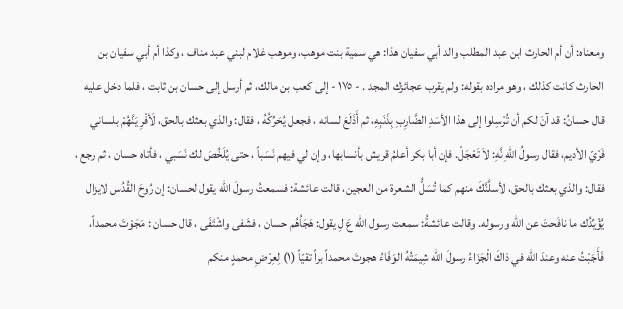ومعناه: أن أم الحارث ابن عبد المطلب والد أبي سفيان هذا: هي سمية بنت موهب، وموهب غلام لبني عبد مناف ، وكذا أم أبي سفيان بن الحارث كانت كذلك ، وهو مراده بقوله: ولم يقرب عجائزك المجد . - ١٧٥ - إلى كعب بن مالك، ثم أرسل إلى حسان بن ثابت ، فلما دخل عليه قال حسانُ: قد آنَ لكم أن تُرْسِلوا إلى هذا الأسَدِ الضَّارِبِ بِذَنَبِهِ، ثم أَذَلَعَ لسانه ، فجعل يُحَرِّكُهُ ، فقال: والذي بعثك بالحق، لَأفْرِ يَنَّهُمْ بلساني فَرْيّ الأديم، فقال رسولُ اللهِ نَّهِ: لاَ تَعْجَلْ. فإن أبا بكر أعلمُ قريش بأنسابها، وإن لي فيهم نَسَباً ، حتى يُلَخُصَ لك نَسَبي ، فأتاه حسان ، ثم رجع ، فقال: والذي بعثك بالحق، لأسلَّنَّكَ منهم كما تُسَلُّ الشعرة من العجين، قالت عائشة: فسمعتُ رسولَ الله يقول لحسان: إن رُوحَ القُدُس لايزال يُؤْيِّدُك ما نافَحتَ عن الله ورسوله. وقالت عائشةُ: سمعت رسول الله عَ لِ يقول: هَجَاُهُم حسان ، فشَفى واشْتَفَى ، قال حسان : مَجَوْتَ محمداً، فَأَجَبْتُ عنه وعندَ الله في ذاكَ الْجَزَاءُ رسولَ اللّه شِيمَتُهُ الوَفَاءُ هجوتَ محمداً براً تقيّاً (١) لِعِرْضِ محمدٍ منكم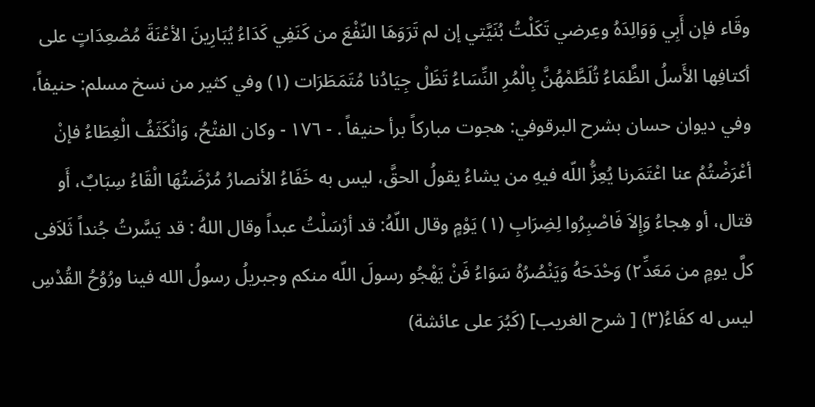وقَاء فإن أَبِي وَوَالِدَهُ وعِرضي تَكَلْتُ بُنَيَّتي إن لم تَرَوَهَا النّفْعَ من كَنَفِي كَدَاءُ يُبَارِينَ الأعْنَةَ مُصْعِدَاتٍ على أكتافِها الأَسلُ الظَّمَاءُ تُلَطَّمْهُنَّ بِالْمُرِ النِّسَاءُ تَظَلْ جِيَادُنا مُتَمَطَرَات (١) وفي كثير من نسخ مسلم: حنيفاً، وفي ديوان حسان بشرح البرقوفي: هجوت مباركاً برأ حنيفاً . - ١٧٦ - وكان الفتْحُ، وَانْكَثَفُ الْغِطَاءُ فإنْ أعْرَضْتُمُ عنا اعْتَمَرنا يُعِزُّ اللّه فيهِ من يشاءُ يقولُ الحقَّ، ليس به خَفَاءُ الأنصارُ مُرْضَتُهَا الْقَاءُ سِبَابٌ، أَو قتال، أو هِجاءُ وَإِلاَ فَاصْبِرُوا لِضِرَابِ (١) يَوْمٍ وقال اللّهُ: قد أرْسَلْتُ عبداً وقال اللهُ : قد يَسَّرتُ جُنداً ثَلاَفى كلَّ يومٍ من مَعَد٢ِّ) وَحْدَحَهُ وَيَنْصُرُهُ سَوَاءُ فَنْ يَهْجُو رسولَ اللّه منكم وجبريلُ رسولُ الله فينا ورُوُحُ القُدْسِ ليس له كفَاءُ(٣) [ شرح الغريب] (كَبُرَ على عائشة)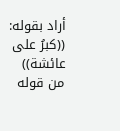أراد بقوله: ((كبرُ على عائشة)) من قوله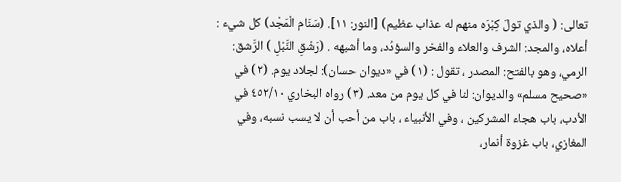تعالى: ( والذي تولّ كِبْرَه منهم له عذاب عظيم) [النور: ١١]. (سَنَام الْمَجْد) كل شيء : أعلاه، والمجد: الشرف والعلاء والفخر والسؤدُد، وما أشبهه . (رَشْقِ النَّبْلِ ) الرَّشق: الرمي، وهو بالفتح: المصدر ، تقول : (١) في «ديوان حسان): لجلاد يوم. (٢) في «صحيح مسلم» والديوان: لنا في كل يوم من معد. (٣) رواه البخاري ٤٥٢/١٠ في الأدب، باب هجاء المشركين ، وفي الأنبياء ، باب من أحب أن لا يسب نسبه، وفي المغازي، باب غزوة أنمار،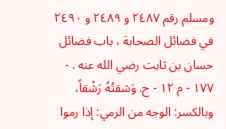ومسلم رقم ٢٤٨٧ و ٢٤٨٩ و ٢٤٩٠ في فضائل الصحابة ، باب فضائل حسان بن ثابت رضي الله عنه . - ١٧٧ - م ١٢ - ج. وَشقتُهُ رَشْقاً، وبالكسر: الوجه من الرمي: إذا رموا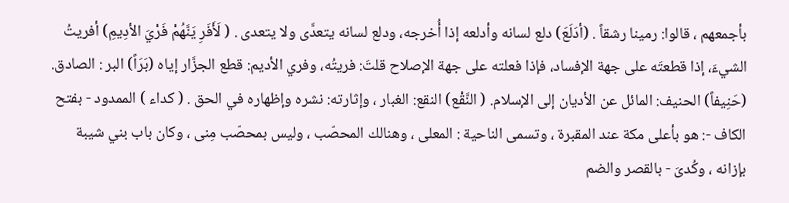بأجمعهم ، قالوا: رمينا رشقاً . (أدَلَعَ) دلع لسانه وأدلعه إذا أُخرجه، ودلع لسانه يتعدَّى ولا يتعدى . ( لَأَفَرِ يَنَّهُمْ فَرْيَ الأدِيمِ) أفريتُ الشيءَ، إذا قطعتَه على جهة الإفساد، فإذا فعلته على جهة الإصلاح قلتَ: فريتُه، وفري الأديم: قطع الجزَّار إياه (بَرَاً) البر : الصادق. (حَنِيفاً) الحنيف: المائل عن الأديان إلى الإسلام. ( النَّقْع) النقع: الغبار ، وإثارته: نشره وإظهاره في الحق . ( كداء ) الممدود - بفتح الكاف -: هو بأعلى مكة عند المقبرة ، وتسمى الناحية : المعلى ، وهنالك المحصّب ، وليس بمحصّب مِنى ، وكان باب بني شيبة بإزانه ، وكُدىَ - بالقصر والضم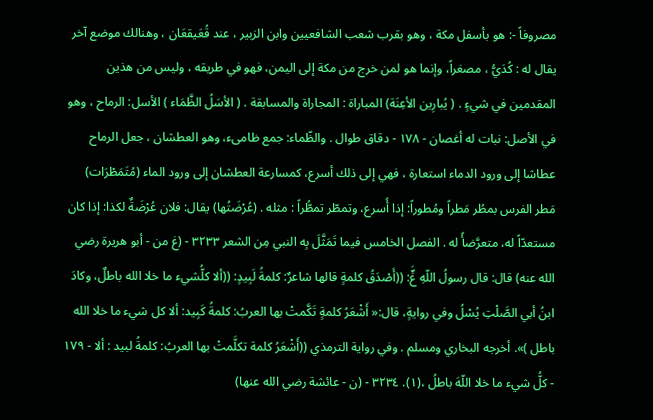مصروفاً -: هو بأسفل مكة ، وهو بقرب شعب الشافعيين وابن الزبير ، عند قُعَيقعَان ، وهنالك موضع آخر يقال له : كُدَيُّ ، مصغراً، وإنما هو لمن خرج من مكة إلى اليمن، فهو في طريقه ، وليس من هذين المقدمين في شيءٍ . ( يُبارِين الأعِنَة) المباراة : المجاراة والمسابقة . ( الأسَلُ الظَّمَاء ) الأسل: الرماح ، وهو في الأصل: نبات له أغصان - ١٧٨ - دقاق طوال . والظّماء: جمع ظامىء، وهو العطشان ، جعل الرماح عطاشا إلى ورود الدماء استعارة ، فهي إلى ذلك أسرع، كمسارعة العطشان إلى ورود الماء (مُتَمَطْرَات) مَطر الفرس بمطُر مَطراً ومُطوراً: إذا أُسرع، وتمطّر تمطُّراً : مثله . (عُرْضَتُها) يقال: فلان عُرْضَةٌ لكذا: إذا كان مستعدّاً له، متعرَّضأً له . الفصل الخامس فيما تَمَثَّلَ بِه النبي مِن الشعر ٣٢٣٣ - (غ من - أبو هريرة رضي الله عنه) قال: قال رسولُ اللّهِ عٍَّ: ((أَصْدَقُ كلمةٍ قالها شاعرٌ: كلمةُ لَبِيدٍ: ((ألا كلُّشيء ما خلا الله باطلٌ، وكادَ ابنُ أبي الصَّلْتِ يُسْلُ وفي روايةٍ، قال:« أَشْعَرُ كلمةٍ تَكَّمتْ بها العربُ: كلمةُ كَبِيد: ألا كل شيء ما خلا الله باطل )». أخرجه البخاري ومسلم . وفي رواية الترمذي ((أَشْعَرُ كلمة تكلَّمتْ بها العربُ: كلمةُ لبيد : ألا - ١٧٩ - كلُّ شيء ما خلا اللّهَ باطلُ ،(١). ٣٢٣٤ - (ن - عائشة رضي الله عنها)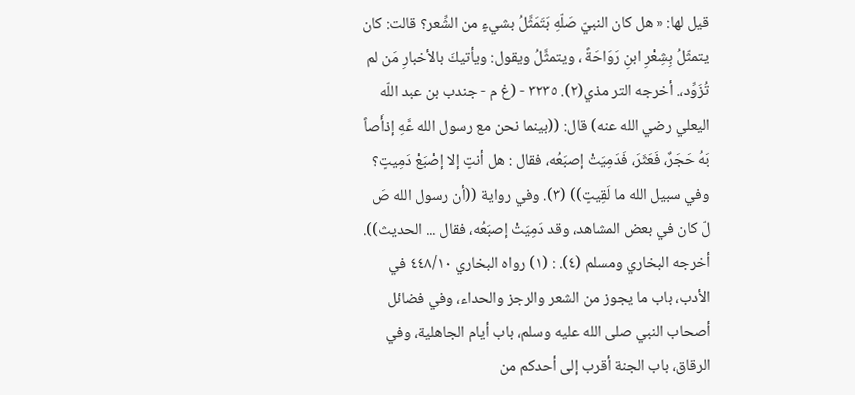قيل لها: « هل كان النبيّ صَلّهِ بَتَمَثَّلُ بشيءٍ من الشِّعر؟ قالت: كان يتمثّلُ بِشِعْرِ ابنِ رَوَاحَةً ، ويتمثَّلُ ويقول: ويأتيكَ بالأخبارِ مَن لم تُزَوِّد،. أخرجه التر مذي(٢). ٣٢٣٥ - (غ م - جندب بن عبد اللّه اليعلي رضي الله عنه) قال: ((بينما نحن مع رسول الله عَّهِ إذأَصاً بَهُ حَجَرٌ، فَعَثَرَ، فَدَمِيَتْ إصبَعُه، فقال : هل أنتٍ إلا إصْبَعْ دَمِيتٍ؟ وفي سبيل الله ما لَقِيتٍ)) (٣). وفي رواية ((أن رسول الله صَ لّ كان في بعض المشاهد، وقد دَمِيَتْ إصبَعُه، فقال ... الحديث)). أخرجه البخاري ومسلم (٤). : (١) رواه البخاري ٤٤٨/١٠ في الأدب، باب ما يجوز من الشعر والرجز والحداء، وفي فضائل أصحاب النبي صلى الله عليه وسلم، باب أيام الجاهلية، وفي الرقاق، باب الجنة أقرب إلى أحدكم من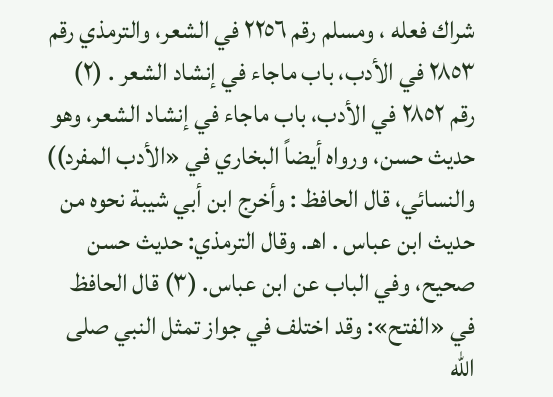شراك فعله ، ومسلم رقم ٢٢٥٦ في الشعر، والترمذي رقم ٢٨٥٣ في الأدب، باب ماجاء في إنشاد الشعر . (٢) رقم ٢٨٥٢ في الأدب، باب ماجاء في إنشاد الشعر، وهو حديث حسن، ورواه أيضاً البخاري في «الأدب المفرد)) والنسائي، قال الحافظ : وأخرج ابن أبي شيبة نحوه من حديث ابن عباس . اهـ. وقال الترمذي: حديث حسن صحيح، وفي الباب عن ابن عباس. (٣) قال الحافظ في «الفتح»: وقد اختلف في جواز تمثل النبي صلى الله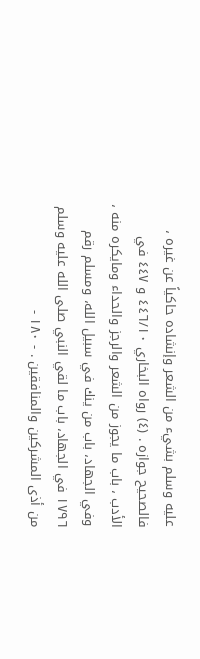عليه وسلم بشيء من الشعر وإنشاده حاكياً عن غيره ، فالصحيح جوازه . (٤) رواه البخاري ٤٤٦/١٠ و ٤٤٧ في الأدب ، باب ما يجوز من الشعر والرجز والحداء ومايكره منه ، وفي الجهاد، باب من ينك في سبيل الله، ومسلم رقم ١٧٩٦ في الجهاد، باب ما لقي النبي صلى الله عليه وسلم من أذى المشركين والمنافقين . - ١٨٠ -